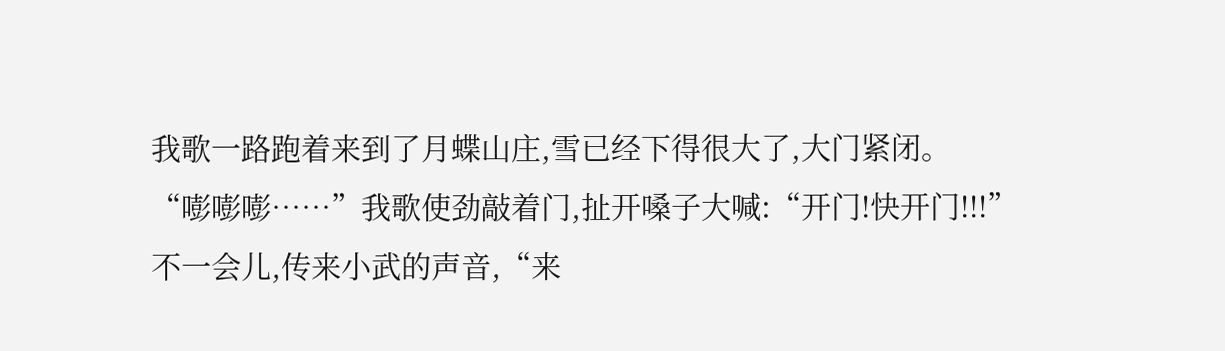我歌一路跑着来到了月蝶山庄,雪已经下得很大了,大门紧闭。
“嘭嘭嘭……”我歌使劲敲着门,扯开嗓子大喊:“开门!快开门!!!”
不一会儿,传来小武的声音,“来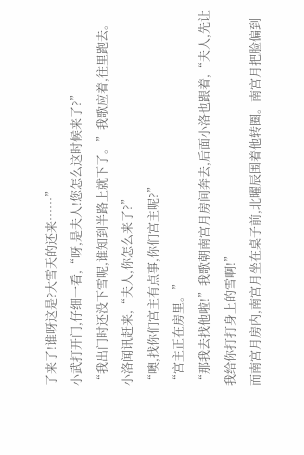了来了!谁呀这是?大雪天的还来……”
小武打开门,仔细一看,“呀,是夫人!您怎么这时候来了?”
“我出门时还没下雪呢,谁知到半路上就下了。”我歌应着,往里跑去。
小洛闻讯赶来,“夫人,你怎么来了?”
“噢,找你们宫主有点事,你们宫主呢?”
“宫主正在房里。”
“那我去找他啦!”我歌朝南宫月房间奔去,后面小洛也跟着,“夫人,先让我给你打打身上的雪啊!”
而南宫月房内,南宫月坐在桌子前,北曜辰围着他转圈。南宫月把脸偏到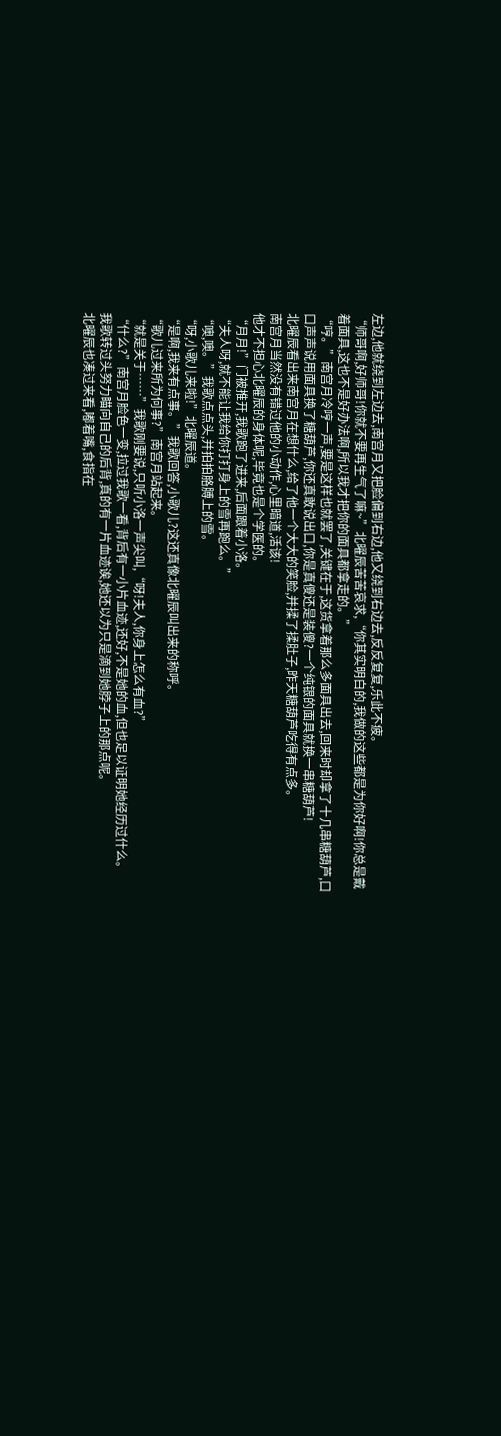左边,他就绕到左边去,南宫月又把脸偏到右边,他又绕到右边去,反反复复,乐此不疲。
“师哥啊,好师哥!你就不要再生气了嘛~”北曜辰苦苦哀求,“你其实明白的,我做的这些都是为你好啊!你总是戴着面具,这也不是好办法啊,所以我才把你的面具都拿走的。”
“哼。”南宫月冷哼一声,要是这样也就罢了,关键在于,这货拿着那么多面具出去,回来时却拿了十几串糖葫芦,口口声声说用面具换了糖葫芦,你还真敢说出口,你是真傻还是装傻?一个纯银的面具就换一串糖葫芦!
北曜辰看出来南宫月在想什么,给了他一个大大的笑脸,并揉了揉肚子,昨天糖葫芦吃得有点多。
南宫月当然没有错过他的小动作,心里暗道,活该!
他才不担心北曜辰的身体呢,毕竟也是个学医的。
“月月!”门被推开,我歌跑了进来,后面跟着小洛。
“夫人呀,就不能让我给你打打身上的雪再跑么。”
“噢,噢。”我歌点点头,并拍拍胳膊上的雪。
“呀,小歌儿来啦!”北曜辰道。
“是啊,我来有点事。”我歌回答,小歌儿?这还真像北曜辰叫出来的称呼。
“歌儿过来所为何事?”南宫月站起来。
“就是关于……”我歌刚要说,只听小洛一声尖叫,“呀!夫人,你身上怎么有血?”
“什么?”南宫月脸色一变,拉过我歌一看,背后有一小片血迹,还好,不是她的血,但也足以证明她经历过什么。
我歌转过头努力瞄向自己的后背,真的有一片血迹诶,她还以为只是滴到她脖子上的那点呢。
北曜辰也凑过来看,嘟着嘴,食指在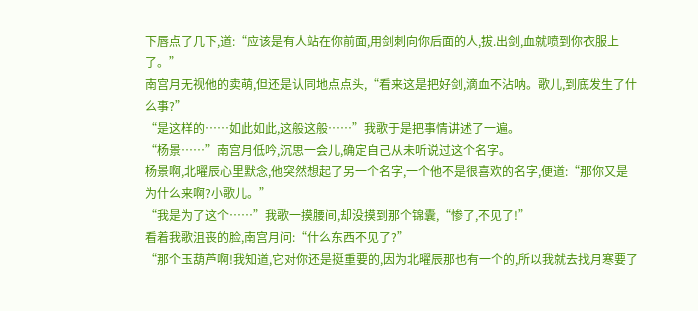下唇点了几下,道:“应该是有人站在你前面,用剑刺向你后面的人,拔.出剑,血就喷到你衣服上了。”
南宫月无视他的卖萌,但还是认同地点点头,“看来这是把好剑,滴血不沾呐。歌儿,到底发生了什么事?”
“是这样的……如此如此,这般这般……”我歌于是把事情讲述了一遍。
“杨景……”南宫月低吟,沉思一会儿,确定自己从未听说过这个名字。
杨景啊,北曜辰心里默念,他突然想起了另一个名字,一个他不是很喜欢的名字,便道:“那你又是为什么来啊?小歌儿。”
“我是为了这个……”我歌一摸腰间,却没摸到那个锦囊,“惨了,不见了!”
看着我歌沮丧的脸,南宫月问:“什么东西不见了?”
“那个玉葫芦啊!我知道,它对你还是挺重要的,因为北曜辰那也有一个的,所以我就去找月寒要了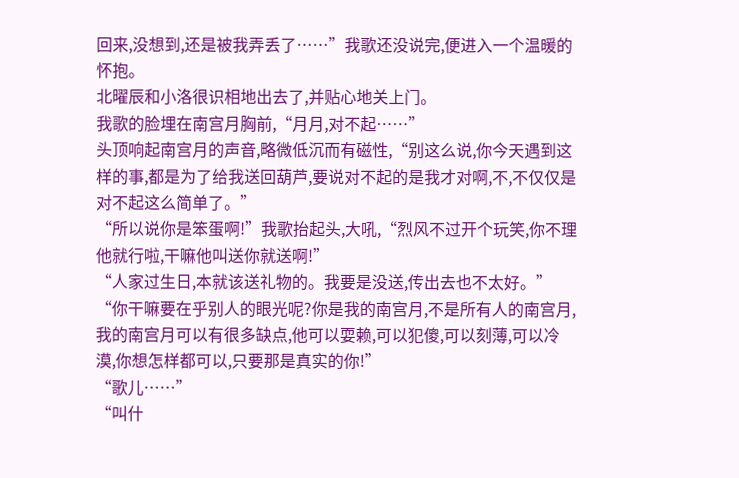回来,没想到,还是被我弄丢了……”我歌还没说完,便进入一个温暖的怀抱。
北曜辰和小洛很识相地出去了,并贴心地关上门。
我歌的脸埋在南宫月胸前,“月月,对不起……”
头顶响起南宫月的声音,略微低沉而有磁性,“别这么说,你今天遇到这样的事,都是为了给我送回葫芦,要说对不起的是我才对啊,不,不仅仅是对不起这么简单了。”
“所以说你是笨蛋啊!”我歌抬起头,大吼,“烈风不过开个玩笑,你不理他就行啦,干嘛他叫送你就送啊!”
“人家过生日,本就该送礼物的。我要是没送,传出去也不太好。”
“你干嘛要在乎别人的眼光呢?你是我的南宫月,不是所有人的南宫月,我的南宫月可以有很多缺点,他可以耍赖,可以犯傻,可以刻薄,可以冷漠,你想怎样都可以,只要那是真实的你!”
“歌儿……”
“叫什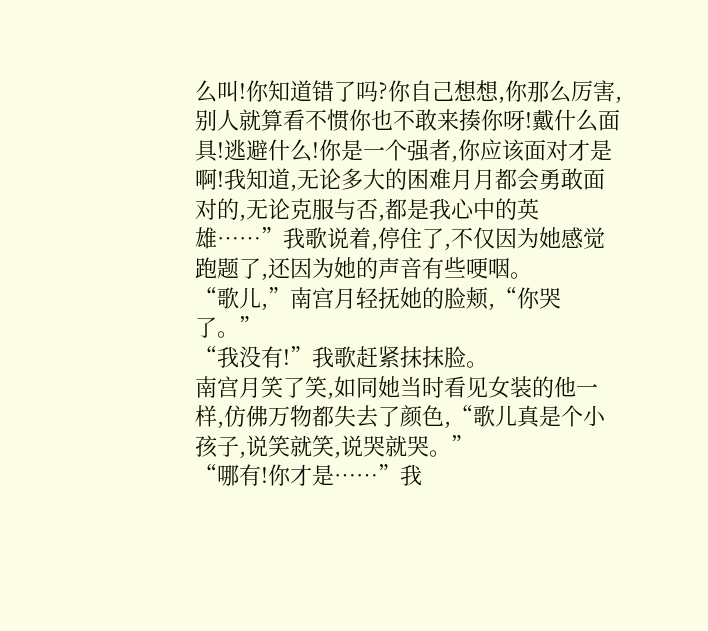么叫!你知道错了吗?你自己想想,你那么厉害,别人就算看不惯你也不敢来揍你呀!戴什么面具!逃避什么!你是一个强者,你应该面对才是啊!我知道,无论多大的困难月月都会勇敢面对的,无论克服与否,都是我心中的英雄……”我歌说着,停住了,不仅因为她感觉跑题了,还因为她的声音有些哽咽。
“歌儿,”南宫月轻抚她的脸颊,“你哭了。”
“我没有!”我歌赶紧抹抹脸。
南宫月笑了笑,如同她当时看见女装的他一样,仿佛万物都失去了颜色,“歌儿真是个小孩子,说笑就笑,说哭就哭。”
“哪有!你才是……”我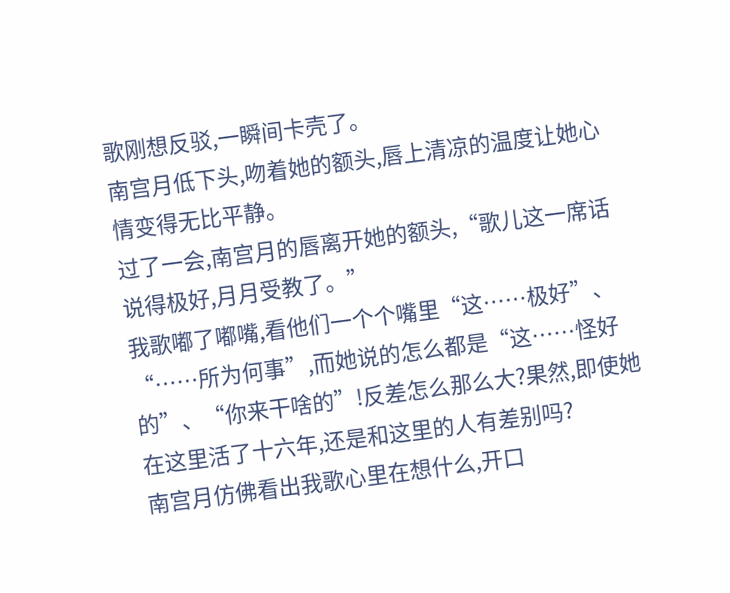歌刚想反驳,一瞬间卡壳了。
南宫月低下头,吻着她的额头,唇上清凉的温度让她心情变得无比平静。
过了一会,南宫月的唇离开她的额头,“歌儿这一席话说得极好,月月受教了。”
我歌嘟了嘟嘴,看他们一个个嘴里“这……极好”、“……所为何事”,而她说的怎么都是“这……怪好的”、“你来干啥的”!反差怎么那么大?果然,即使她在这里活了十六年,还是和这里的人有差别吗?
南宫月仿佛看出我歌心里在想什么,开口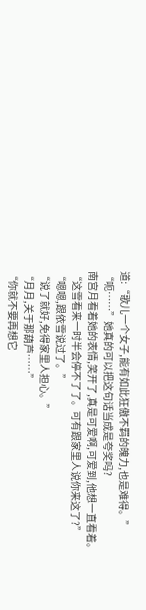道:“歌儿一个女子,能有如此狂傲不羁的魄力,也是难得。”
“呃……”她真的可以把这句话当成是夸奖吗?
南宫月看着她的表情,笑开了,真是可爱啊,可爱到,他想一直看着。
“这雪看来一时半会停不了了。可有跟家里人说你来这了?”
“嗯嗯,跟依雪说过了。”
“说了就好,免得家里人担心。”
“月月,关于那葫芦……”
“你就不要再想它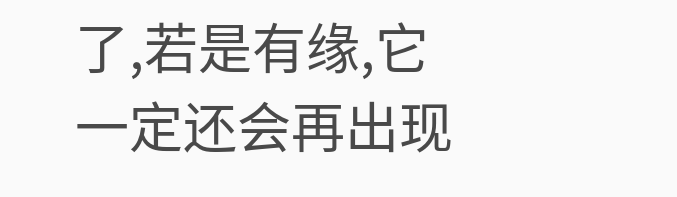了,若是有缘,它一定还会再出现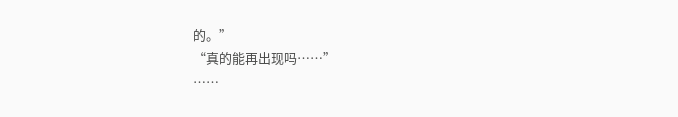的。”
“真的能再出现吗……”
……